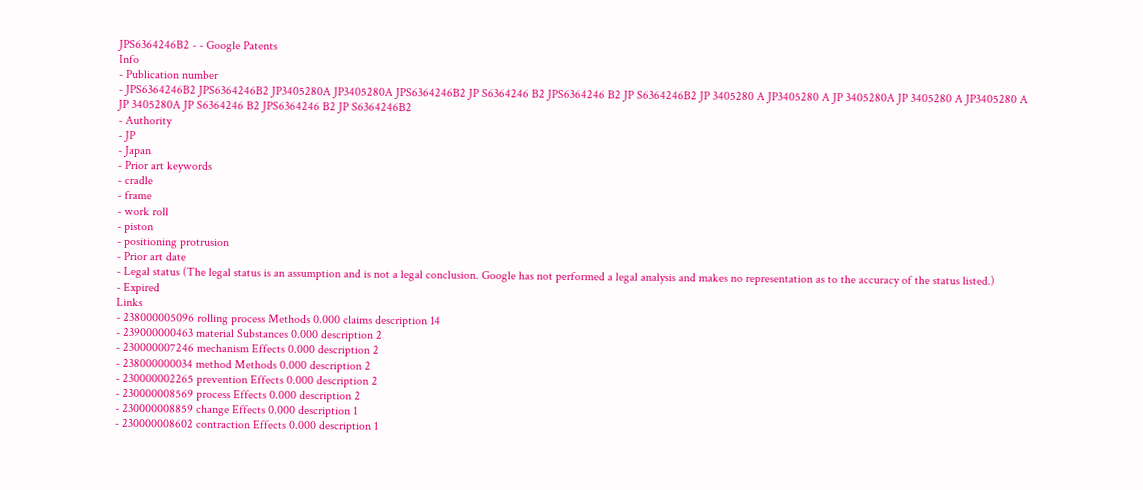JPS6364246B2 - - Google Patents
Info
- Publication number
- JPS6364246B2 JPS6364246B2 JP3405280A JP3405280A JPS6364246B2 JP S6364246 B2 JPS6364246 B2 JP S6364246B2 JP 3405280 A JP3405280 A JP 3405280A JP 3405280 A JP3405280 A JP 3405280A JP S6364246 B2 JPS6364246 B2 JP S6364246B2
- Authority
- JP
- Japan
- Prior art keywords
- cradle
- frame
- work roll
- piston
- positioning protrusion
- Prior art date
- Legal status (The legal status is an assumption and is not a legal conclusion. Google has not performed a legal analysis and makes no representation as to the accuracy of the status listed.)
- Expired
Links
- 238000005096 rolling process Methods 0.000 claims description 14
- 239000000463 material Substances 0.000 description 2
- 230000007246 mechanism Effects 0.000 description 2
- 238000000034 method Methods 0.000 description 2
- 230000002265 prevention Effects 0.000 description 2
- 230000008569 process Effects 0.000 description 2
- 230000008859 change Effects 0.000 description 1
- 230000008602 contraction Effects 0.000 description 1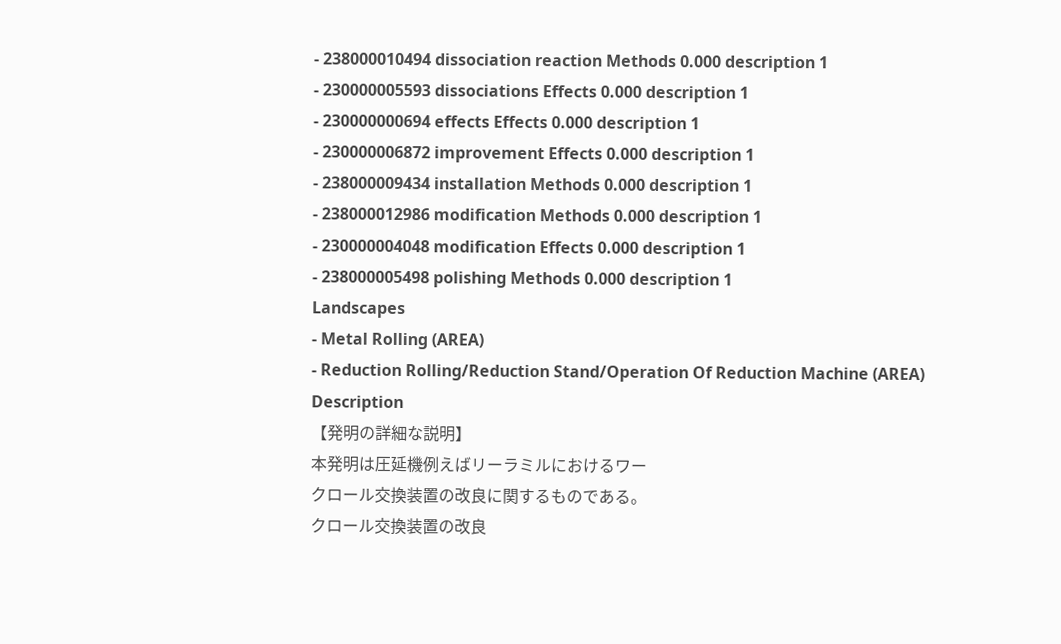- 238000010494 dissociation reaction Methods 0.000 description 1
- 230000005593 dissociations Effects 0.000 description 1
- 230000000694 effects Effects 0.000 description 1
- 230000006872 improvement Effects 0.000 description 1
- 238000009434 installation Methods 0.000 description 1
- 238000012986 modification Methods 0.000 description 1
- 230000004048 modification Effects 0.000 description 1
- 238000005498 polishing Methods 0.000 description 1
Landscapes
- Metal Rolling (AREA)
- Reduction Rolling/Reduction Stand/Operation Of Reduction Machine (AREA)
Description
【発明の詳細な説明】
本発明は圧延機例えばリーラミルにおけるワー
クロール交換装置の改良に関するものである。
クロール交換装置の改良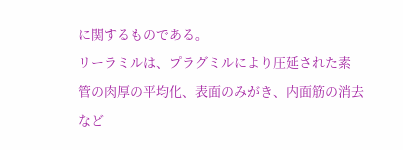に関するものである。
リーラミルは、プラグミルにより圧延された素
管の肉厚の平均化、表面のみがき、内面筋の消去
など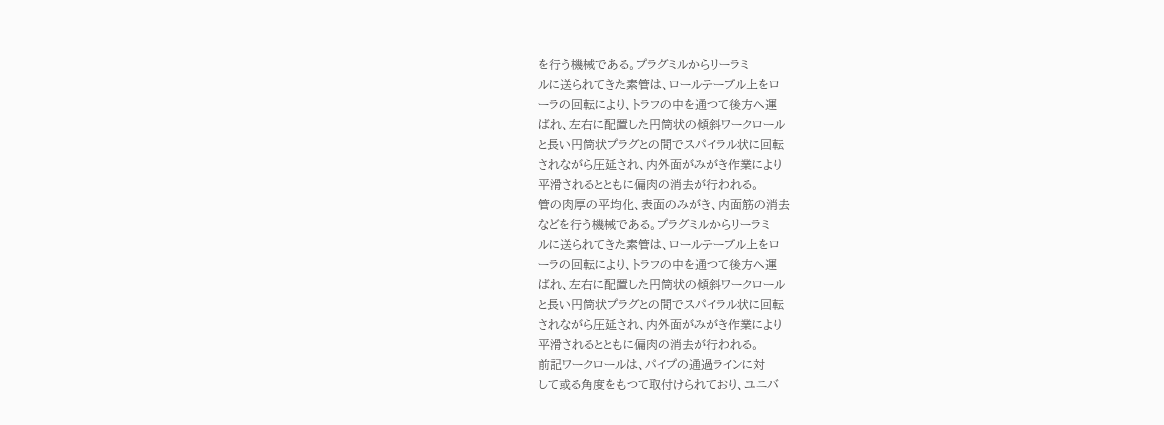を行う機械である。プラグミルからリーラミ
ルに送られてきた素管は、ロールテーブル上をロ
ーラの回転により、トラフの中を通つて後方へ運
ばれ、左右に配置した円筒状の傾斜ワークロール
と長い円筒状プラグとの間でスパイラル状に回転
されながら圧延され、内外面がみがき作業により
平滑されるとともに偏肉の消去が行われる。
管の肉厚の平均化、表面のみがき、内面筋の消去
などを行う機械である。プラグミルからリーラミ
ルに送られてきた素管は、ロールテーブル上をロ
ーラの回転により、トラフの中を通つて後方へ運
ばれ、左右に配置した円筒状の傾斜ワークロール
と長い円筒状プラグとの間でスパイラル状に回転
されながら圧延され、内外面がみがき作業により
平滑されるとともに偏肉の消去が行われる。
前記ワークロールは、パイプの通過ラインに対
して或る角度をもつて取付けられており、ユニバ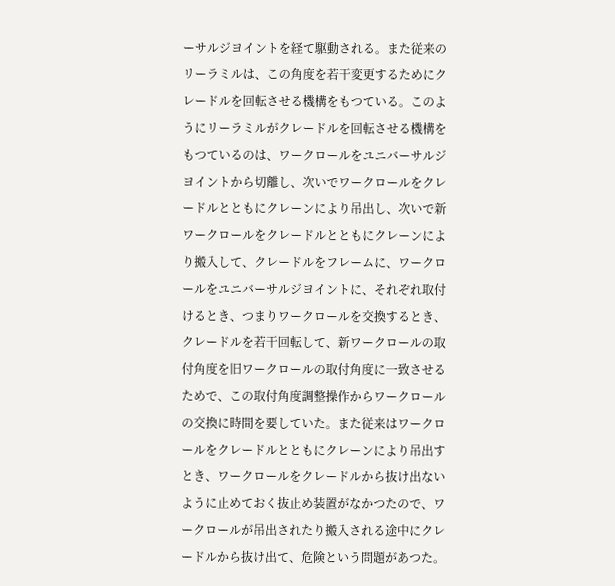ーサルジヨイントを経て駆動される。また従来の
リーラミルは、この角度を若干変更するためにク
レードルを回転させる機構をもつている。このよ
うにリーラミルがクレードルを回転させる機構を
もつているのは、ワークロールをユニバーサルジ
ヨイントから切離し、次いでワークロールをクレ
ードルとともにクレーンにより吊出し、次いで新
ワークロールをクレードルとともにクレーンによ
り搬入して、クレードルをフレームに、ワークロ
ールをユニバーサルジヨイントに、それぞれ取付
けるとき、つまりワークロールを交換するとき、
クレードルを若干回転して、新ワークロールの取
付角度を旧ワークロールの取付角度に一致させる
ためで、この取付角度調整操作からワークロール
の交換に時間を要していた。また従来はワークロ
ールをクレードルとともにクレーンにより吊出す
とき、ワークロールをクレードルから抜け出ない
ように止めておく抜止め装置がなかつたので、ワ
ークロールが吊出されたり搬入される途中にクレ
ードルから抜け出て、危険という問題があつた。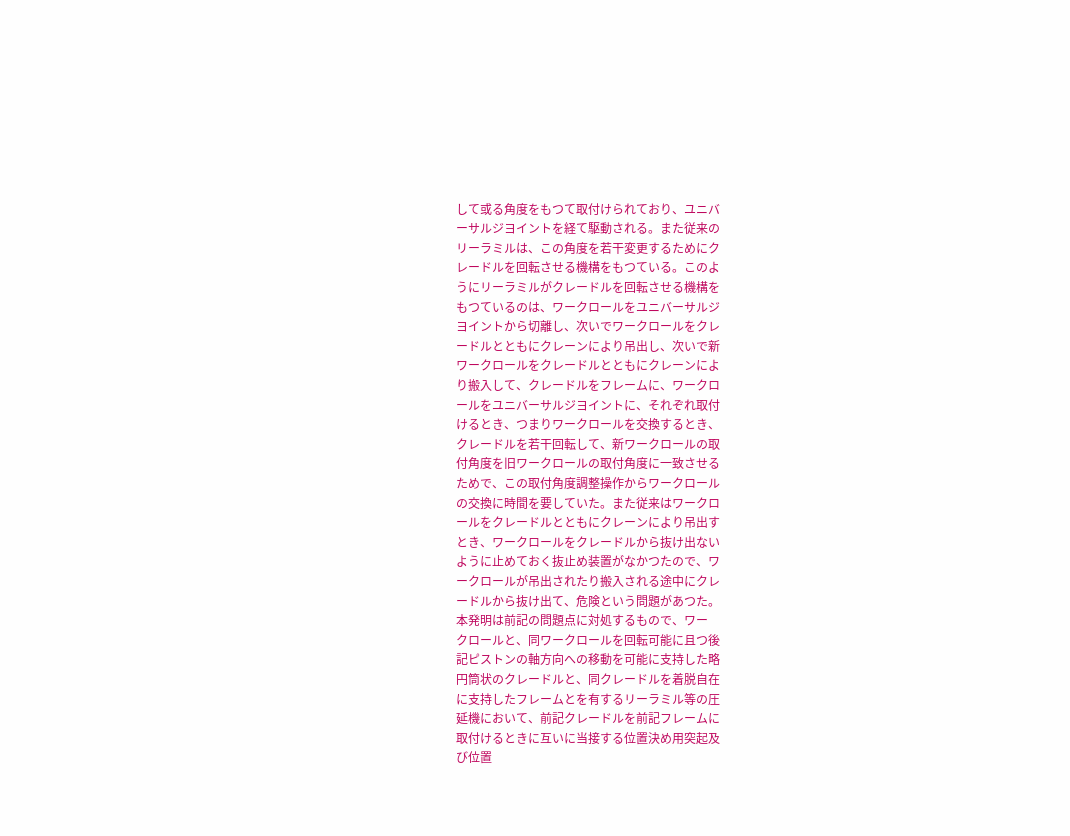して或る角度をもつて取付けられており、ユニバ
ーサルジヨイントを経て駆動される。また従来の
リーラミルは、この角度を若干変更するためにク
レードルを回転させる機構をもつている。このよ
うにリーラミルがクレードルを回転させる機構を
もつているのは、ワークロールをユニバーサルジ
ヨイントから切離し、次いでワークロールをクレ
ードルとともにクレーンにより吊出し、次いで新
ワークロールをクレードルとともにクレーンによ
り搬入して、クレードルをフレームに、ワークロ
ールをユニバーサルジヨイントに、それぞれ取付
けるとき、つまりワークロールを交換するとき、
クレードルを若干回転して、新ワークロールの取
付角度を旧ワークロールの取付角度に一致させる
ためで、この取付角度調整操作からワークロール
の交換に時間を要していた。また従来はワークロ
ールをクレードルとともにクレーンにより吊出す
とき、ワークロールをクレードルから抜け出ない
ように止めておく抜止め装置がなかつたので、ワ
ークロールが吊出されたり搬入される途中にクレ
ードルから抜け出て、危険という問題があつた。
本発明は前記の問題点に対処するもので、ワー
クロールと、同ワークロールを回転可能に且つ後
記ピストンの軸方向への移動を可能に支持した略
円筒状のクレードルと、同クレードルを着脱自在
に支持したフレームとを有するリーラミル等の圧
延機において、前記クレードルを前記フレームに
取付けるときに互いに当接する位置決め用突起及
び位置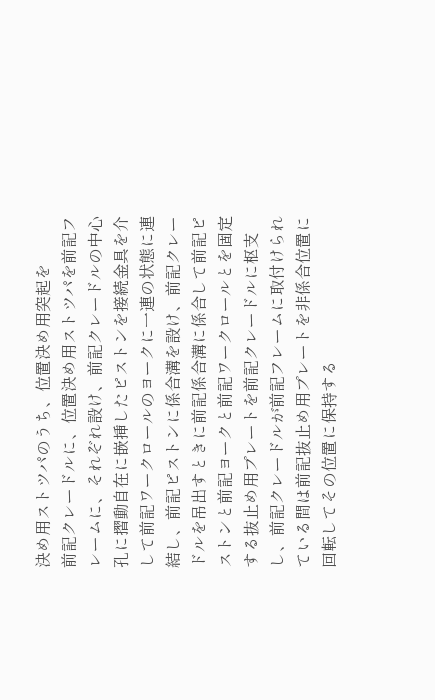決め用ストツパのうち、位置決め用突起を
前記クレードルに、位置決め用ストツパを前記フ
レームに、それぞれ設け、前記クレードルの中心
孔に摺動自在に嵌挿したピストンを接続金具を介
して前記ワークロールのヨークに一連の状態に連
結し、前記ピストンに係合溝を設け、前記クレー
ドルを吊出すときに前記係合溝に係合して前記ピ
ストンと前記ヨークと前記ワークロールとを固定
する抜止め用プレートを前記クレードルに枢支
し、前記クレードルが前記フレームに取付けられ
ている間は前記抜止め用プレートを非係合位置に
回転してその位置に保持する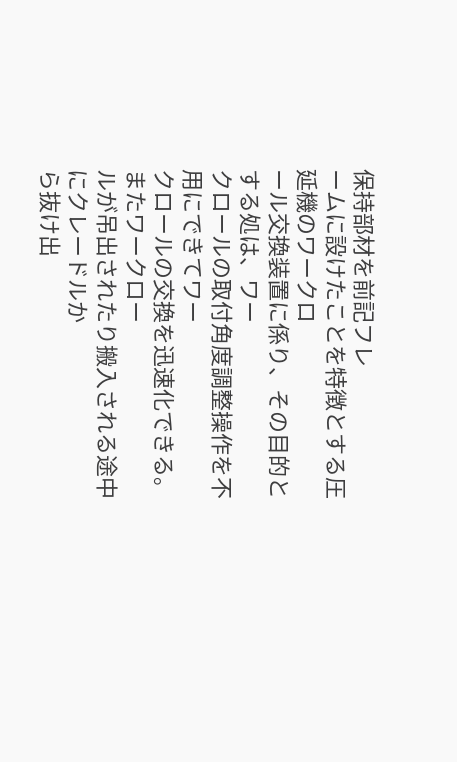保持部材を前記フレ
ームに設けたことを特徴とする圧延機のワークロ
ール交換装置に係り、その目的とする処は、ワー
クロールの取付角度調整操作を不用にできてワー
クロールの交換を迅速化できる。またワークロー
ルが吊出されたり搬入される途中にクレードルか
ら抜け出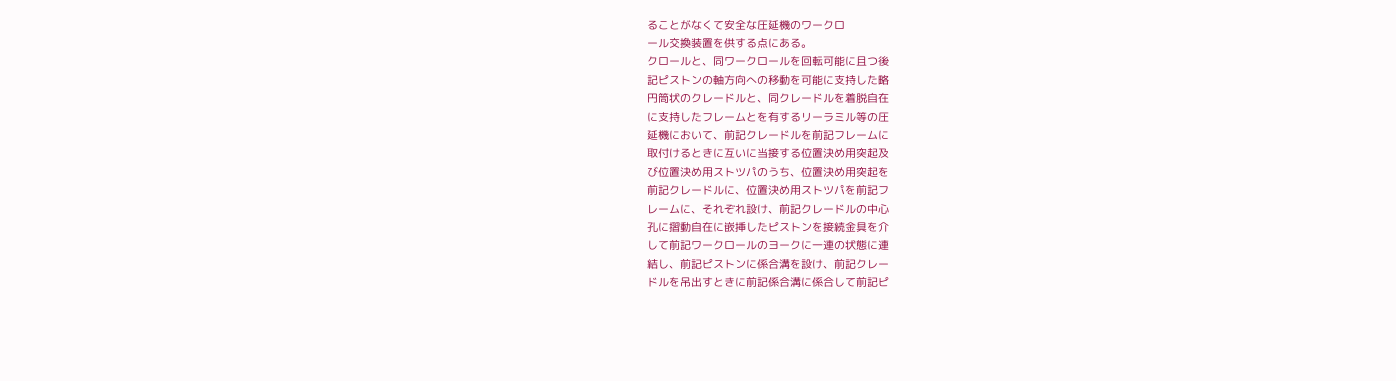ることがなくて安全な圧延機のワークロ
ール交換装置を供する点にある。
クロールと、同ワークロールを回転可能に且つ後
記ピストンの軸方向への移動を可能に支持した略
円筒状のクレードルと、同クレードルを着脱自在
に支持したフレームとを有するリーラミル等の圧
延機において、前記クレードルを前記フレームに
取付けるときに互いに当接する位置決め用突起及
び位置決め用ストツパのうち、位置決め用突起を
前記クレードルに、位置決め用ストツパを前記フ
レームに、それぞれ設け、前記クレードルの中心
孔に摺動自在に嵌挿したピストンを接続金具を介
して前記ワークロールのヨークに一連の状態に連
結し、前記ピストンに係合溝を設け、前記クレー
ドルを吊出すときに前記係合溝に係合して前記ピ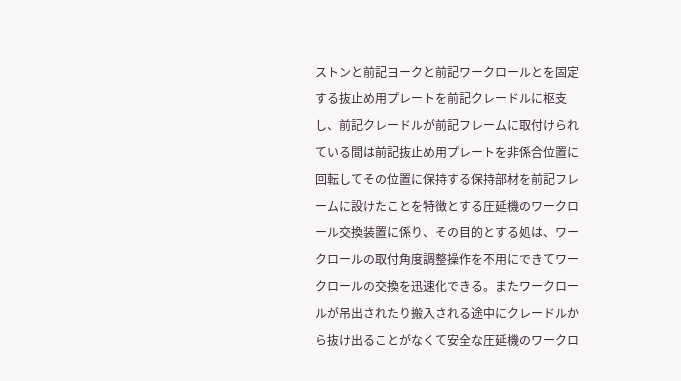ストンと前記ヨークと前記ワークロールとを固定
する抜止め用プレートを前記クレードルに枢支
し、前記クレードルが前記フレームに取付けられ
ている間は前記抜止め用プレートを非係合位置に
回転してその位置に保持する保持部材を前記フレ
ームに設けたことを特徴とする圧延機のワークロ
ール交換装置に係り、その目的とする処は、ワー
クロールの取付角度調整操作を不用にできてワー
クロールの交換を迅速化できる。またワークロー
ルが吊出されたり搬入される途中にクレードルか
ら抜け出ることがなくて安全な圧延機のワークロ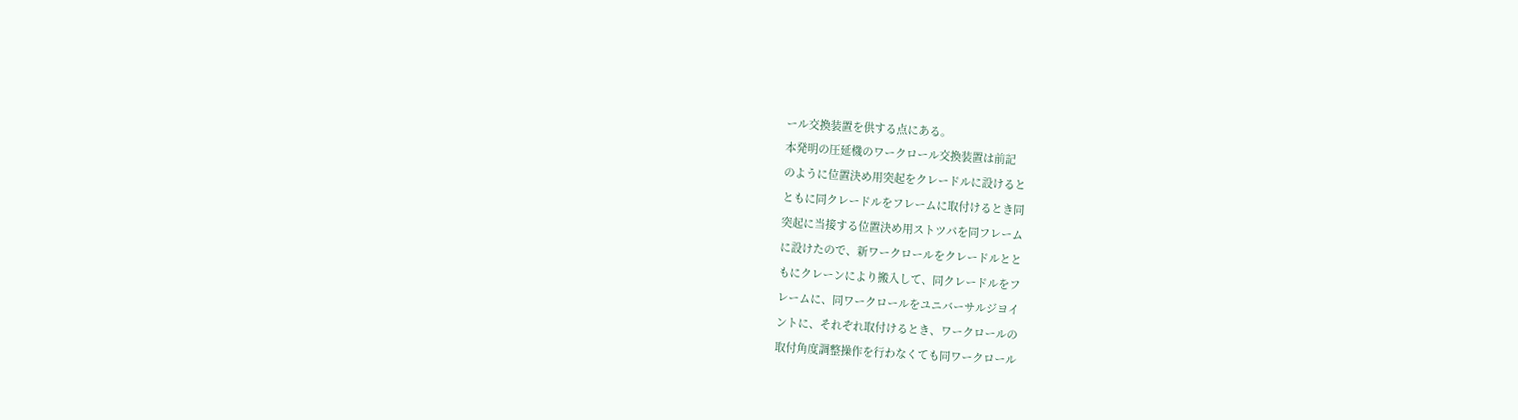ール交換装置を供する点にある。
本発明の圧延機のワークロール交換装置は前記
のように位置決め用突起をクレードルに設けると
ともに同クレードルをフレームに取付けるとき同
突起に当接する位置決め用ストツパを同フレーム
に設けたので、新ワークロールをクレードルとと
もにクレーンにより搬入して、同クレードルをフ
レームに、同ワークロールをユニバーサルジヨイ
ントに、それぞれ取付けるとき、ワークロールの
取付角度調整操作を行わなくても同ワークロール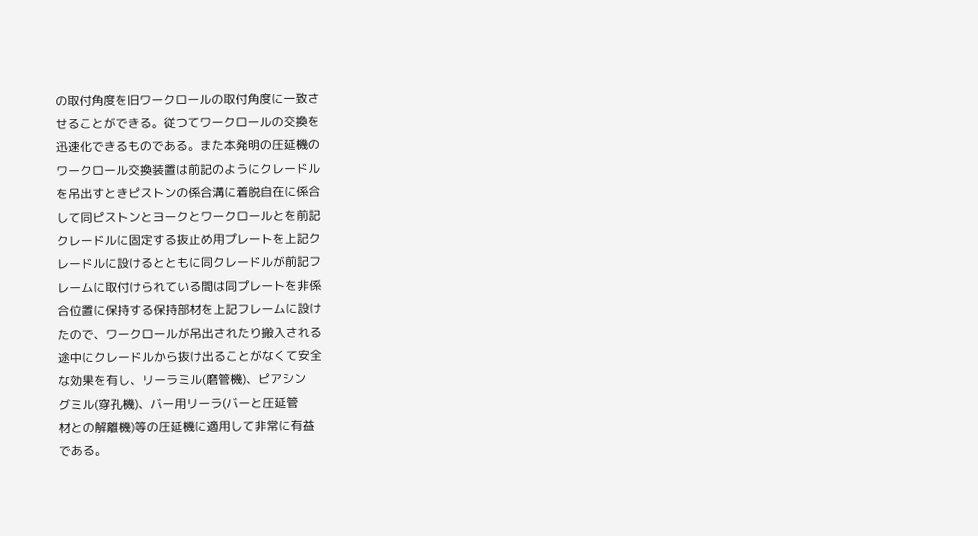の取付角度を旧ワークロールの取付角度に一致さ
せることができる。従つてワークロールの交換を
迅速化できるものである。また本発明の圧延機の
ワークロール交換装置は前記のようにクレードル
を吊出すときピストンの係合溝に着脱自在に係合
して同ピストンとヨークとワークロールとを前記
クレードルに固定する抜止め用プレートを上記ク
レードルに設けるとともに同クレードルが前記フ
レームに取付けられている間は同プレートを非係
合位置に保持する保持部材を上記フレームに設け
たので、ワークロールが吊出されたり搬入される
途中にクレードルから抜け出ることがなくて安全
な効果を有し、リーラミル(磨管機)、ピアシン
グミル(穿孔機)、バー用リーラ(バーと圧延管
材との解離機)等の圧延機に適用して非常に有益
である。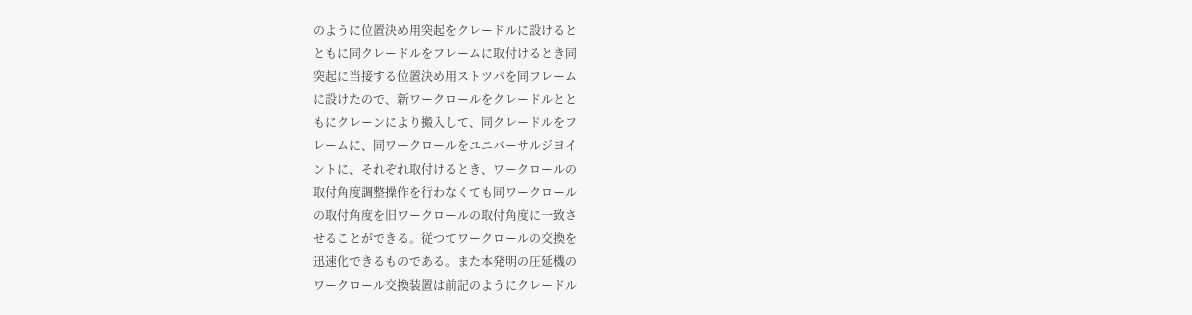のように位置決め用突起をクレードルに設けると
ともに同クレードルをフレームに取付けるとき同
突起に当接する位置決め用ストツパを同フレーム
に設けたので、新ワークロールをクレードルとと
もにクレーンにより搬入して、同クレードルをフ
レームに、同ワークロールをユニバーサルジヨイ
ントに、それぞれ取付けるとき、ワークロールの
取付角度調整操作を行わなくても同ワークロール
の取付角度を旧ワークロールの取付角度に一致さ
せることができる。従つてワークロールの交換を
迅速化できるものである。また本発明の圧延機の
ワークロール交換装置は前記のようにクレードル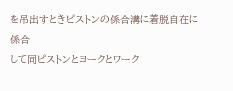を吊出すときピストンの係合溝に着脱自在に係合
して同ピストンとヨークとワーク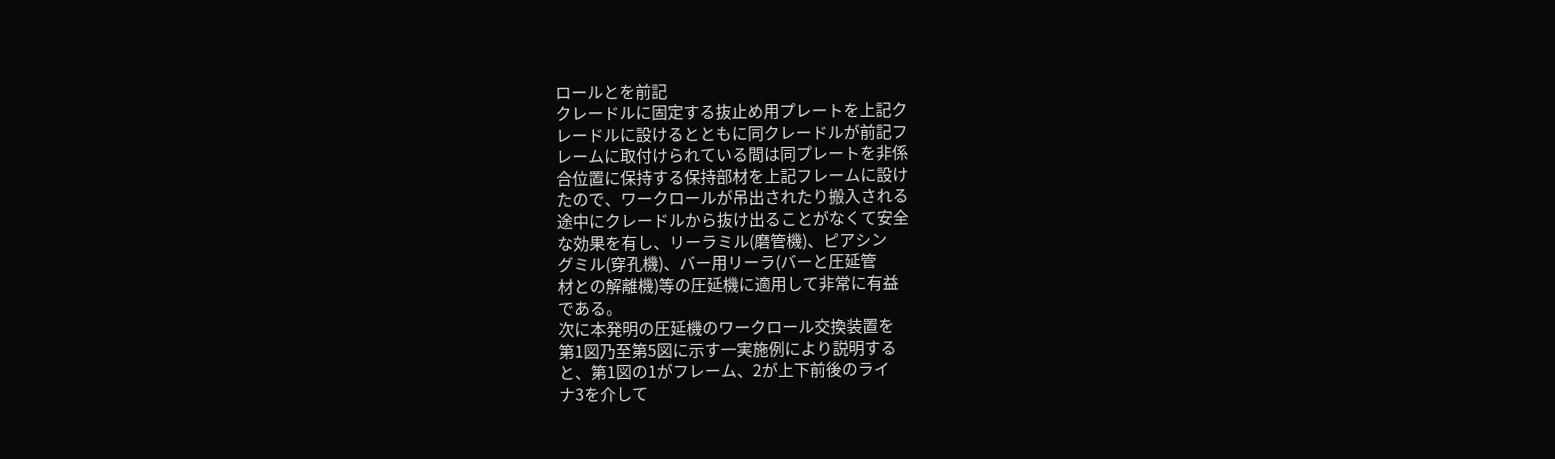ロールとを前記
クレードルに固定する抜止め用プレートを上記ク
レードルに設けるとともに同クレードルが前記フ
レームに取付けられている間は同プレートを非係
合位置に保持する保持部材を上記フレームに設け
たので、ワークロールが吊出されたり搬入される
途中にクレードルから抜け出ることがなくて安全
な効果を有し、リーラミル(磨管機)、ピアシン
グミル(穿孔機)、バー用リーラ(バーと圧延管
材との解離機)等の圧延機に適用して非常に有益
である。
次に本発明の圧延機のワークロール交換装置を
第1図乃至第5図に示す一実施例により説明する
と、第1図の1がフレーム、2が上下前後のライ
ナ3を介して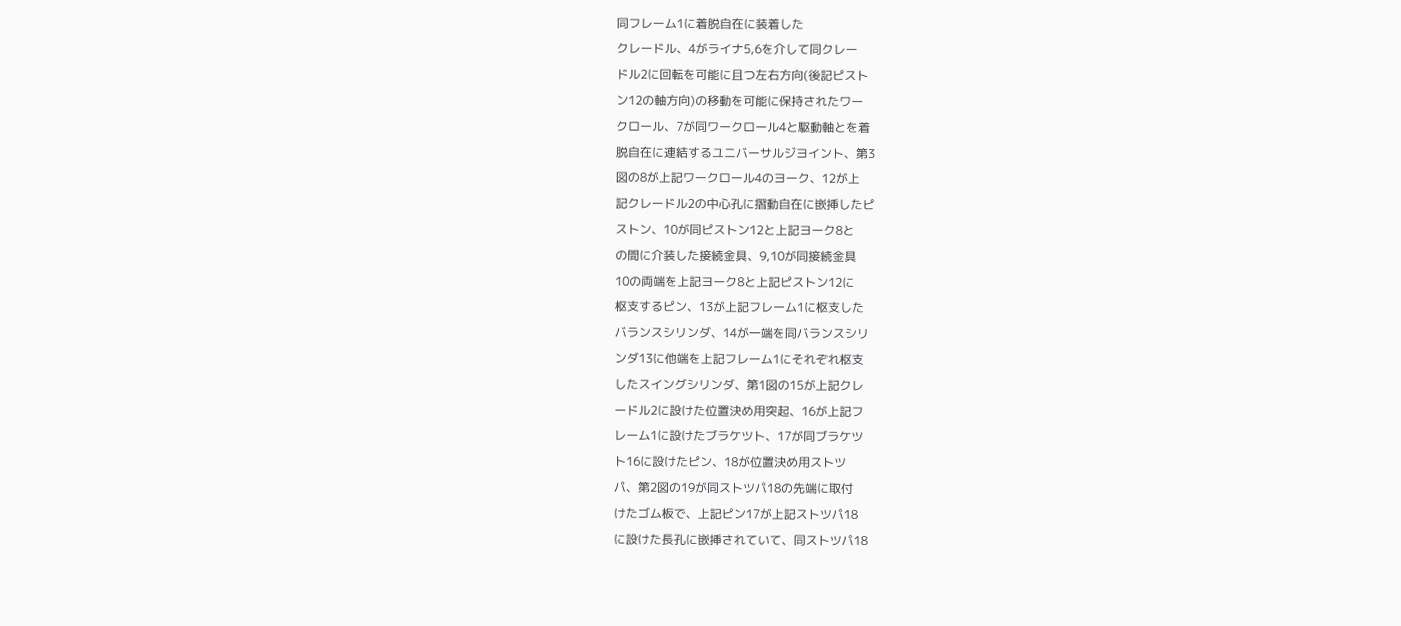同フレーム1に着脱自在に装着した
クレードル、4がライナ5,6を介して同クレー
ドル2に回転を可能に且つ左右方向(後記ピスト
ン12の軸方向)の移動を可能に保持されたワー
クロール、7が同ワークロール4と駆動軸とを着
脱自在に連結するユニバーサルジヨイント、第3
図の8が上記ワークロール4のヨーク、12が上
記クレードル2の中心孔に摺動自在に嵌挿したピ
ストン、10が同ピストン12と上記ヨーク8と
の間に介装した接続金具、9,10が同接続金具
10の両端を上記ヨーク8と上記ピストン12に
枢支するピン、13が上記フレーム1に枢支した
バランスシリンダ、14が一端を同バランスシリ
ンダ13に他端を上記フレーム1にそれぞれ枢支
したスイングシリンダ、第1図の15が上記クレ
ードル2に設けた位置決め用突起、16が上記フ
レーム1に設けたブラケツト、17が同ブラケツ
ト16に設けたピン、18が位置決め用ストツ
パ、第2図の19が同ストツパ18の先端に取付
けたゴム板で、上記ピン17が上記ストツパ18
に設けた長孔に嵌挿されていて、同ストツパ18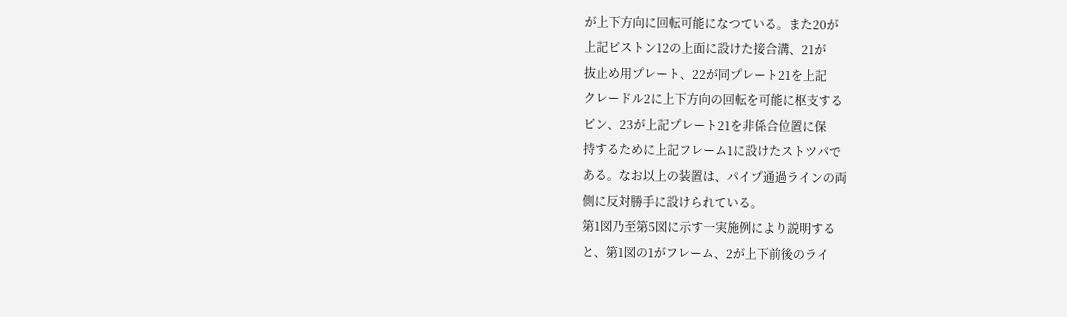が上下方向に回転可能になつている。また20が
上記ピストン12の上面に設けた接合溝、21が
抜止め用プレート、22が同プレート21を上記
クレードル2に上下方向の回転を可能に枢支する
ピン、23が上記プレート21を非係合位置に保
持するために上記フレーム1に設けたストツパで
ある。なお以上の装置は、パイプ通過ラインの両
側に反対勝手に設けられている。
第1図乃至第5図に示す一実施例により説明する
と、第1図の1がフレーム、2が上下前後のライ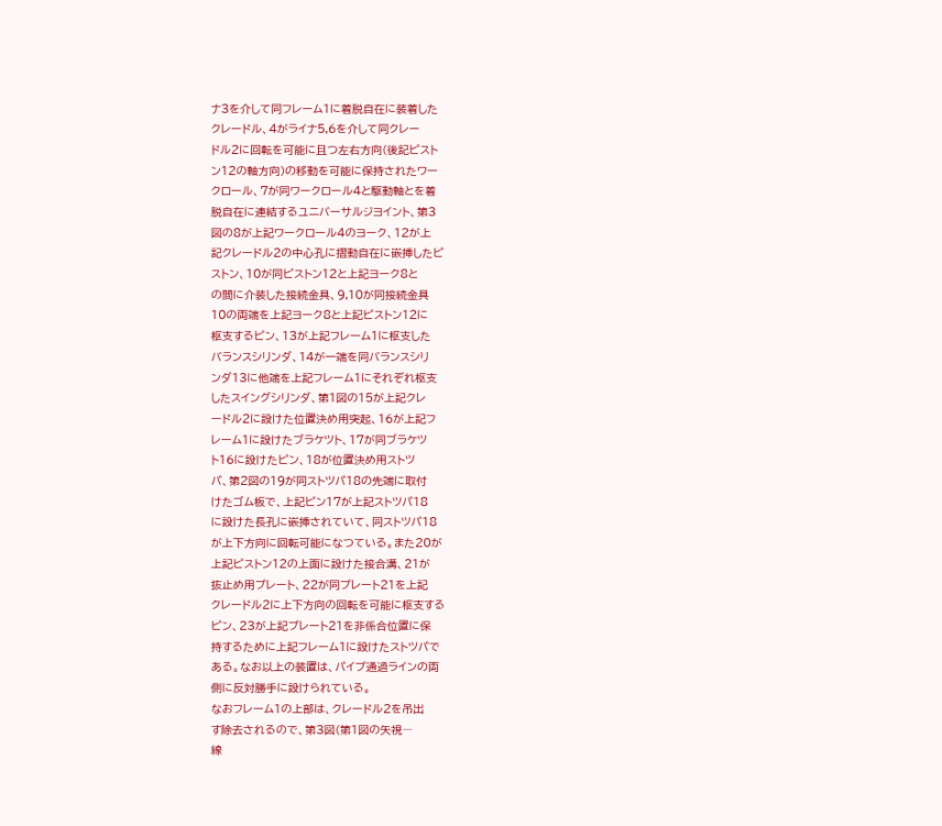ナ3を介して同フレーム1に着脱自在に装着した
クレードル、4がライナ5,6を介して同クレー
ドル2に回転を可能に且つ左右方向(後記ピスト
ン12の軸方向)の移動を可能に保持されたワー
クロール、7が同ワークロール4と駆動軸とを着
脱自在に連結するユニバーサルジヨイント、第3
図の8が上記ワークロール4のヨーク、12が上
記クレードル2の中心孔に摺動自在に嵌挿したピ
ストン、10が同ピストン12と上記ヨーク8と
の間に介装した接続金具、9,10が同接続金具
10の両端を上記ヨーク8と上記ピストン12に
枢支するピン、13が上記フレーム1に枢支した
バランスシリンダ、14が一端を同バランスシリ
ンダ13に他端を上記フレーム1にそれぞれ枢支
したスイングシリンダ、第1図の15が上記クレ
ードル2に設けた位置決め用突起、16が上記フ
レーム1に設けたブラケツト、17が同ブラケツ
ト16に設けたピン、18が位置決め用ストツ
パ、第2図の19が同ストツパ18の先端に取付
けたゴム板で、上記ピン17が上記ストツパ18
に設けた長孔に嵌挿されていて、同ストツパ18
が上下方向に回転可能になつている。また20が
上記ピストン12の上面に設けた接合溝、21が
抜止め用プレート、22が同プレート21を上記
クレードル2に上下方向の回転を可能に枢支する
ピン、23が上記プレート21を非係合位置に保
持するために上記フレーム1に設けたストツパで
ある。なお以上の装置は、パイプ通過ラインの両
側に反対勝手に設けられている。
なおフレーム1の上部は、クレードル2を吊出
す除去されるので、第3図(第1図の矢視―
線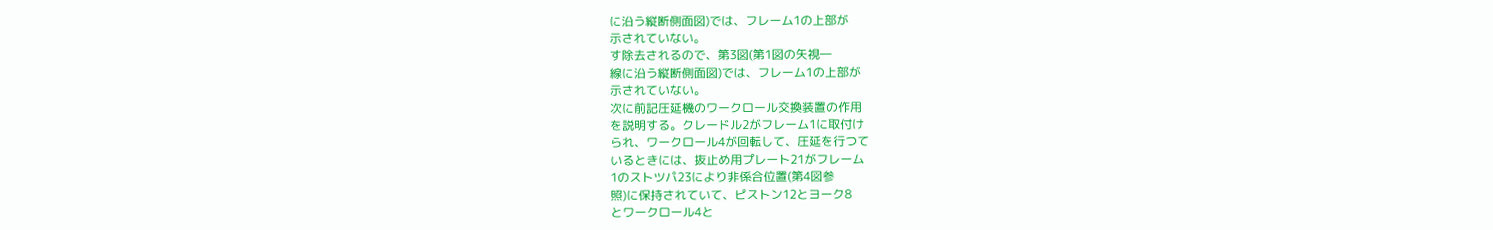に沿う縦断側面図)では、フレーム1の上部が
示されていない。
す除去されるので、第3図(第1図の矢視―
線に沿う縦断側面図)では、フレーム1の上部が
示されていない。
次に前記圧延機のワークロール交換装置の作用
を説明する。クレードル2がフレーム1に取付け
られ、ワークロール4が回転して、圧延を行つて
いるときには、抜止め用プレート21がフレーム
1のストツパ23により非係合位置(第4図参
照)に保持されていて、ピストン12とヨーク8
とワークロール4と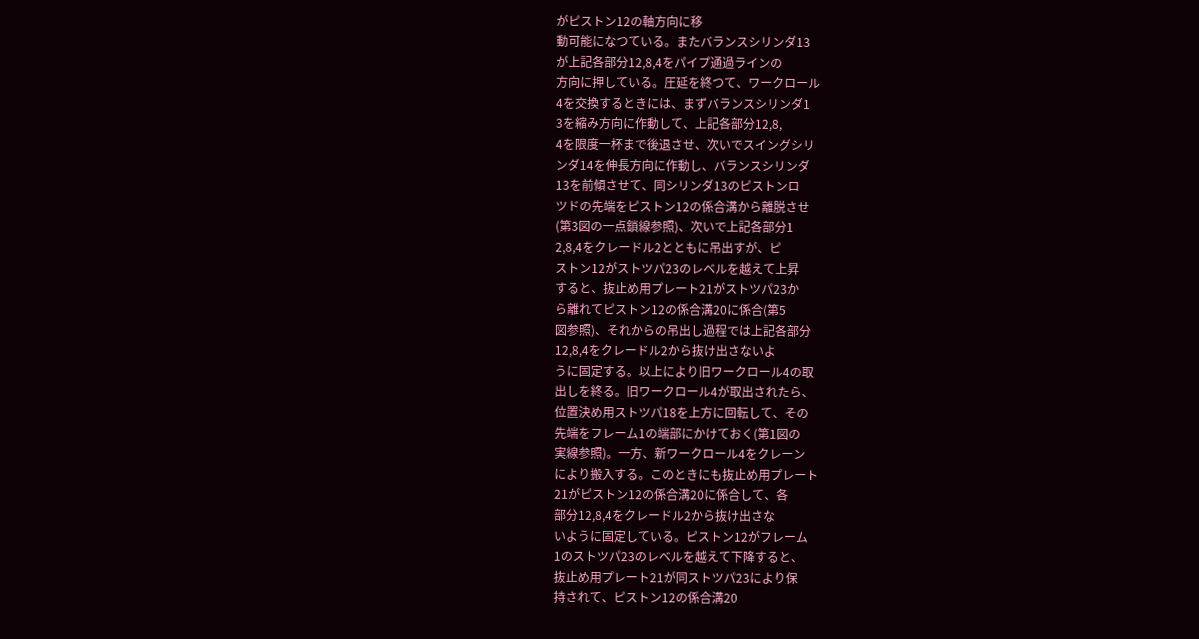がピストン12の軸方向に移
動可能になつている。またバランスシリンダ13
が上記各部分12,8,4をパイプ通過ラインの
方向に押している。圧延を終つて、ワークロール
4を交換するときには、まずバランスシリンダ1
3を縮み方向に作動して、上記各部分12,8,
4を限度一杯まで後退させ、次いでスイングシリ
ンダ14を伸長方向に作動し、バランスシリンダ
13を前傾させて、同シリンダ13のピストンロ
ツドの先端をピストン12の係合溝から離脱させ
(第3図の一点鎖線参照)、次いで上記各部分1
2,8,4をクレードル2とともに吊出すが、ピ
ストン12がストツパ23のレベルを越えて上昇
すると、抜止め用プレート21がストツパ23か
ら離れてピストン12の係合溝20に係合(第5
図参照)、それからの吊出し過程では上記各部分
12,8,4をクレードル2から抜け出さないよ
うに固定する。以上により旧ワークロール4の取
出しを終る。旧ワークロール4が取出されたら、
位置決め用ストツパ18を上方に回転して、その
先端をフレーム1の端部にかけておく(第1図の
実線参照)。一方、新ワークロール4をクレーン
により搬入する。このときにも抜止め用プレート
21がピストン12の係合溝20に係合して、各
部分12,8,4をクレードル2から抜け出さな
いように固定している。ピストン12がフレーム
1のストツパ23のレベルを越えて下降すると、
抜止め用プレート21が同ストツパ23により保
持されて、ピストン12の係合溝20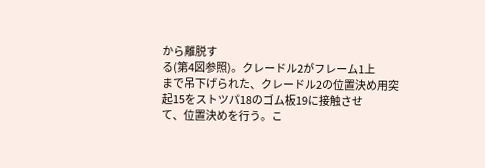から離脱す
る(第4図参照)。クレードル2がフレーム1上
まで吊下げられた、クレードル2の位置決め用突
起15をストツパ18のゴム板19に接触させ
て、位置決めを行う。こ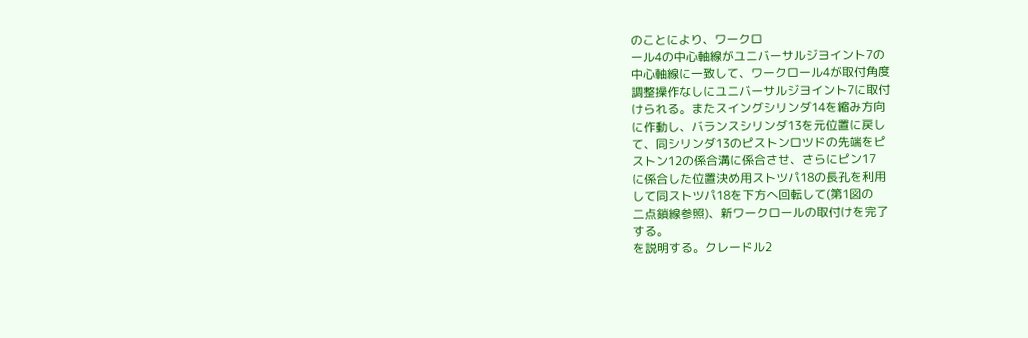のことにより、ワークロ
ール4の中心軸線がユニバーサルジヨイント7の
中心軸線に一致して、ワークロール4が取付角度
調整操作なしにユニバーサルジヨイント7に取付
けられる。またスイングシリンダ14を縮み方向
に作動し、バランスシリンダ13を元位置に戻し
て、同シリンダ13のピストンロツドの先端をピ
ストン12の係合溝に係合させ、さらにピン17
に係合した位置決め用ストツパ18の長孔を利用
して同ストツパ18を下方へ回転して(第1図の
二点鎖線参照)、新ワークロールの取付けを完了
する。
を説明する。クレードル2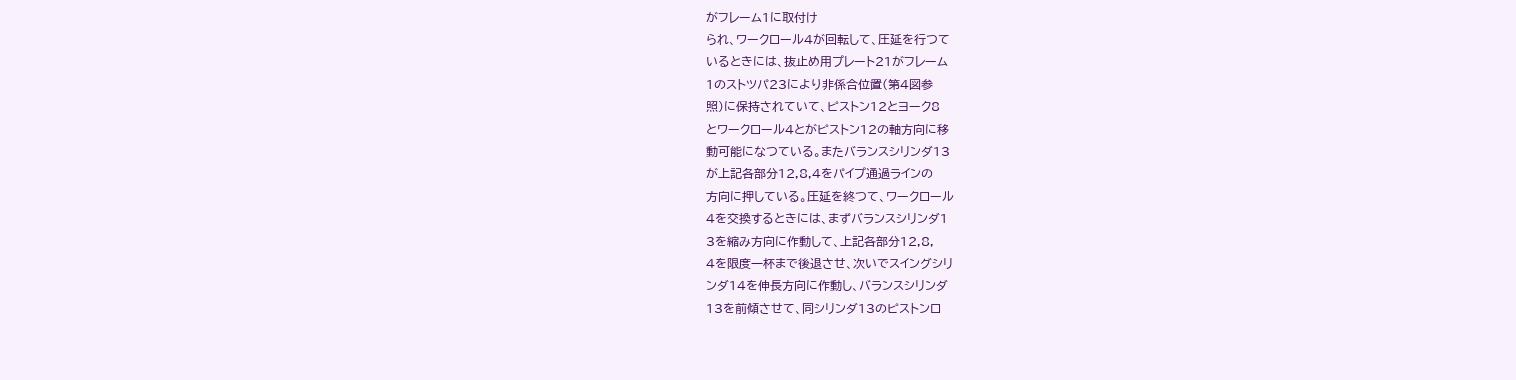がフレーム1に取付け
られ、ワークロール4が回転して、圧延を行つて
いるときには、抜止め用プレート21がフレーム
1のストツパ23により非係合位置(第4図参
照)に保持されていて、ピストン12とヨーク8
とワークロール4とがピストン12の軸方向に移
動可能になつている。またバランスシリンダ13
が上記各部分12,8,4をパイプ通過ラインの
方向に押している。圧延を終つて、ワークロール
4を交換するときには、まずバランスシリンダ1
3を縮み方向に作動して、上記各部分12,8,
4を限度一杯まで後退させ、次いでスイングシリ
ンダ14を伸長方向に作動し、バランスシリンダ
13を前傾させて、同シリンダ13のピストンロ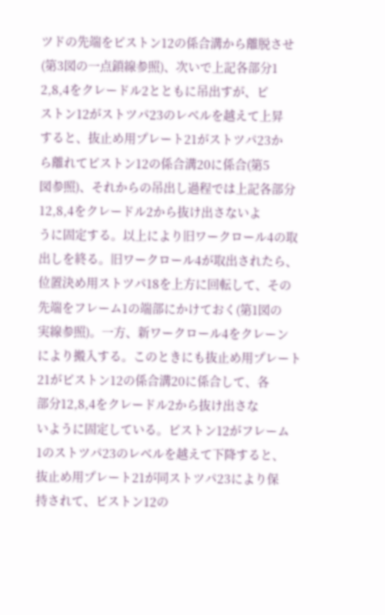ツドの先端をピストン12の係合溝から離脱させ
(第3図の一点鎖線参照)、次いで上記各部分1
2,8,4をクレードル2とともに吊出すが、ピ
ストン12がストツパ23のレベルを越えて上昇
すると、抜止め用プレート21がストツパ23か
ら離れてピストン12の係合溝20に係合(第5
図参照)、それからの吊出し過程では上記各部分
12,8,4をクレードル2から抜け出さないよ
うに固定する。以上により旧ワークロール4の取
出しを終る。旧ワークロール4が取出されたら、
位置決め用ストツパ18を上方に回転して、その
先端をフレーム1の端部にかけておく(第1図の
実線参照)。一方、新ワークロール4をクレーン
により搬入する。このときにも抜止め用プレート
21がピストン12の係合溝20に係合して、各
部分12,8,4をクレードル2から抜け出さな
いように固定している。ピストン12がフレーム
1のストツパ23のレベルを越えて下降すると、
抜止め用プレート21が同ストツパ23により保
持されて、ピストン12の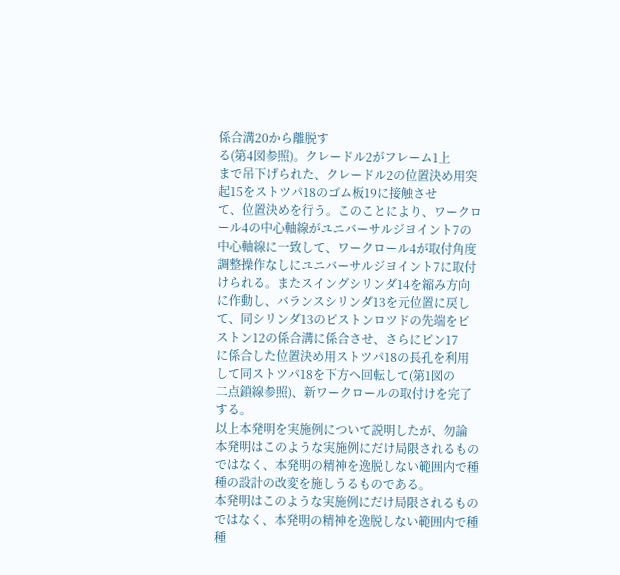係合溝20から離脱す
る(第4図参照)。クレードル2がフレーム1上
まで吊下げられた、クレードル2の位置決め用突
起15をストツパ18のゴム板19に接触させ
て、位置決めを行う。このことにより、ワークロ
ール4の中心軸線がユニバーサルジヨイント7の
中心軸線に一致して、ワークロール4が取付角度
調整操作なしにユニバーサルジヨイント7に取付
けられる。またスイングシリンダ14を縮み方向
に作動し、バランスシリンダ13を元位置に戻し
て、同シリンダ13のピストンロツドの先端をピ
ストン12の係合溝に係合させ、さらにピン17
に係合した位置決め用ストツパ18の長孔を利用
して同ストツパ18を下方へ回転して(第1図の
二点鎖線参照)、新ワークロールの取付けを完了
する。
以上本発明を実施例について説明したが、勿論
本発明はこのような実施例にだけ局限されるもの
ではなく、本発明の精神を逸脱しない範囲内で種
種の設計の改変を施しうるものである。
本発明はこのような実施例にだけ局限されるもの
ではなく、本発明の精神を逸脱しない範囲内で種
種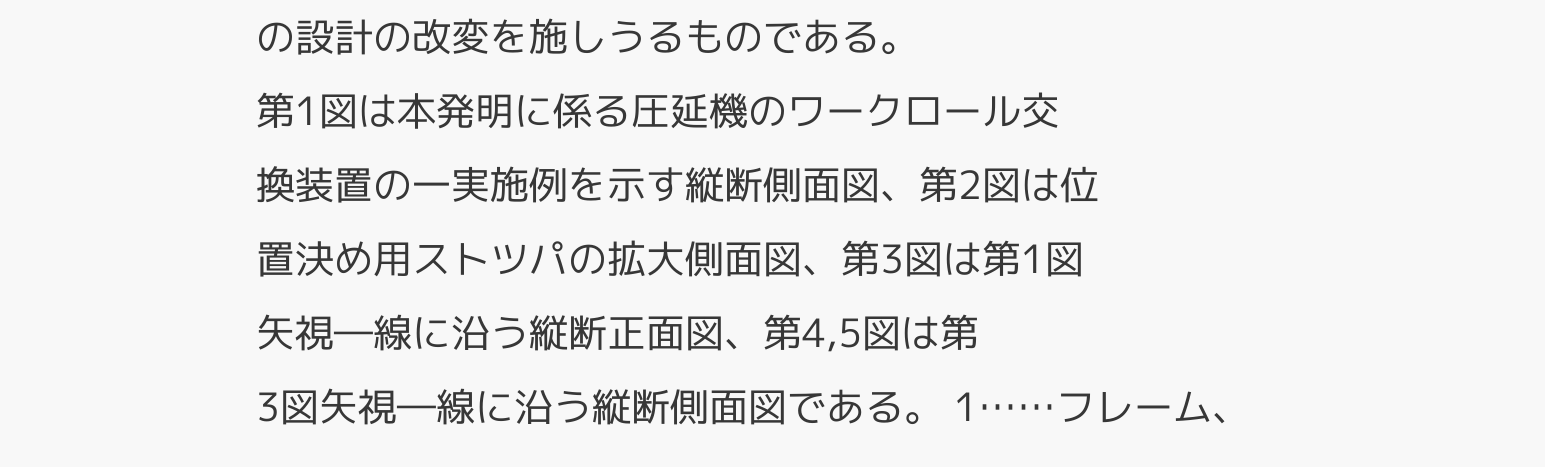の設計の改変を施しうるものである。
第1図は本発明に係る圧延機のワークロール交
換装置の一実施例を示す縦断側面図、第2図は位
置決め用ストツパの拡大側面図、第3図は第1図
矢視―線に沿う縦断正面図、第4,5図は第
3図矢視―線に沿う縦断側面図である。 1……フレーム、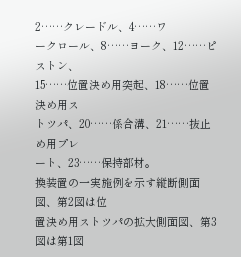2……クレードル、4……ワ
ークロール、8……ヨーク、12……ピストン、
15……位置決め用突起、18……位置決め用ス
トツパ、20……係合溝、21……抜止め用プレ
ート、23……保持部材。
換装置の一実施例を示す縦断側面図、第2図は位
置決め用ストツパの拡大側面図、第3図は第1図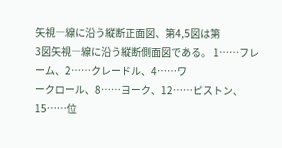矢視―線に沿う縦断正面図、第4,5図は第
3図矢視―線に沿う縦断側面図である。 1……フレーム、2……クレードル、4……ワ
ークロール、8……ヨーク、12……ピストン、
15……位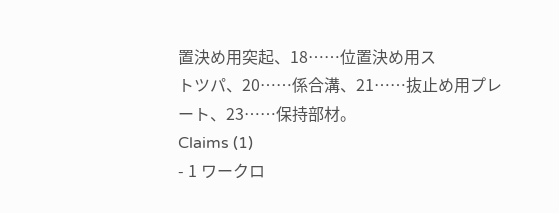置決め用突起、18……位置決め用ス
トツパ、20……係合溝、21……抜止め用プレ
ート、23……保持部材。
Claims (1)
- 1 ワークロ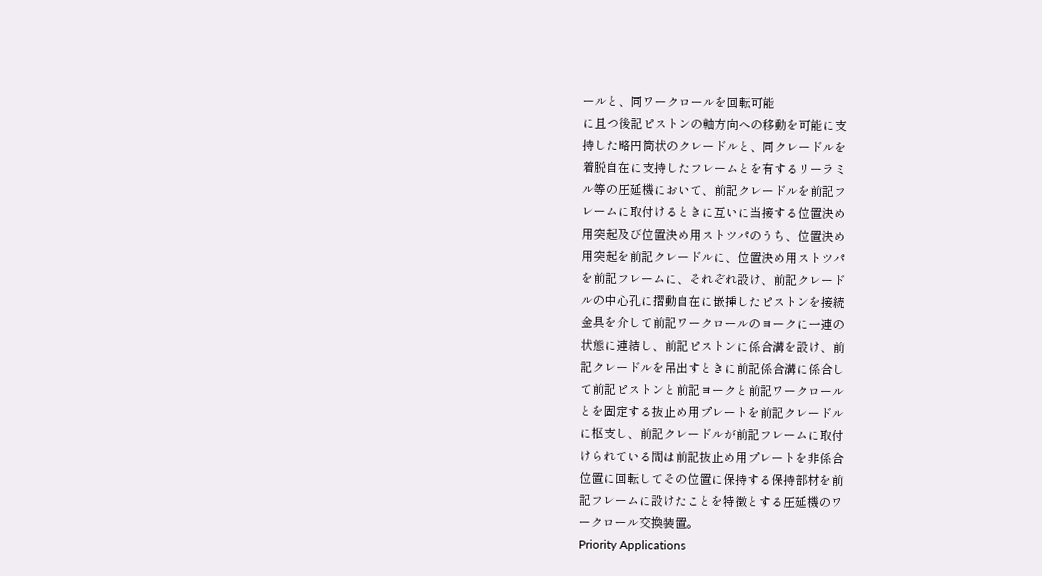ールと、同ワークロールを回転可能
に且つ後記ピストンの軸方向への移動を可能に支
持した略円筒状のクレードルと、同クレードルを
着脱自在に支持したフレームとを有するリーラミ
ル等の圧延機において、前記クレードルを前記フ
レームに取付けるときに互いに当接する位置決め
用突起及び位置決め用ストツパのうち、位置決め
用突起を前記クレードルに、位置決め用ストツパ
を前記フレームに、それぞれ設け、前記クレード
ルの中心孔に摺動自在に嵌挿したピストンを接続
金具を介して前記ワークロールのヨークに一連の
状態に連結し、前記ピストンに係合溝を設け、前
記クレードルを吊出すときに前記係合溝に係合し
て前記ピストンと前記ヨークと前記ワークロール
とを固定する抜止め用プレートを前記クレードル
に枢支し、前記クレードルが前記フレームに取付
けられている間は前記抜止め用プレートを非係合
位置に回転してその位置に保持する保持部材を前
記フレームに設けたことを特徴とする圧延機のワ
ークロール交換装置。
Priority Applications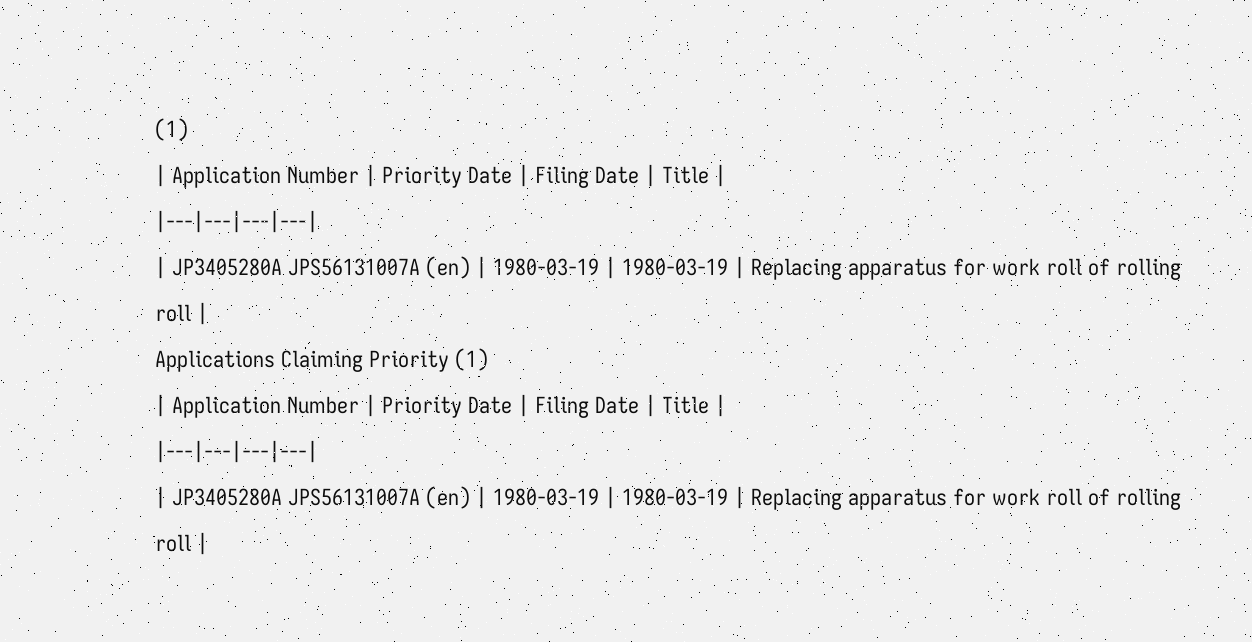(1)
| Application Number | Priority Date | Filing Date | Title |
|---|---|---|---|
| JP3405280A JPS56131007A (en) | 1980-03-19 | 1980-03-19 | Replacing apparatus for work roll of rolling roll |
Applications Claiming Priority (1)
| Application Number | Priority Date | Filing Date | Title |
|---|---|---|---|
| JP3405280A JPS56131007A (en) | 1980-03-19 | 1980-03-19 | Replacing apparatus for work roll of rolling roll |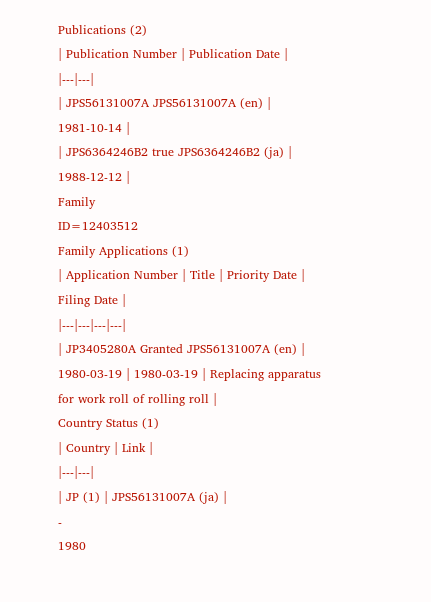Publications (2)
| Publication Number | Publication Date |
|---|---|
| JPS56131007A JPS56131007A (en) | 1981-10-14 |
| JPS6364246B2 true JPS6364246B2 (ja) | 1988-12-12 |
Family
ID=12403512
Family Applications (1)
| Application Number | Title | Priority Date | Filing Date |
|---|---|---|---|
| JP3405280A Granted JPS56131007A (en) | 1980-03-19 | 1980-03-19 | Replacing apparatus for work roll of rolling roll |
Country Status (1)
| Country | Link |
|---|---|
| JP (1) | JPS56131007A (ja) |
-
1980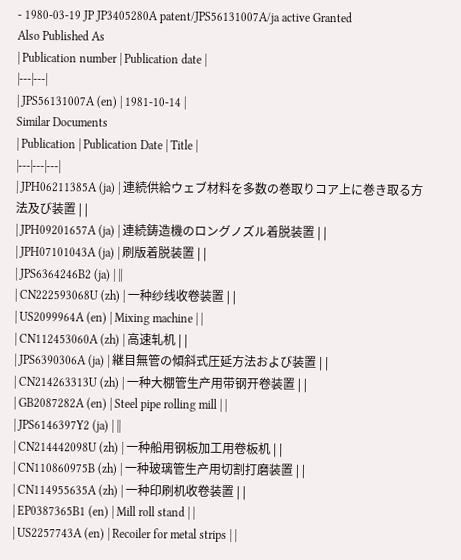- 1980-03-19 JP JP3405280A patent/JPS56131007A/ja active Granted
Also Published As
| Publication number | Publication date |
|---|---|
| JPS56131007A (en) | 1981-10-14 |
Similar Documents
| Publication | Publication Date | Title |
|---|---|---|
| JPH06211385A (ja) | 連続供給ウェブ材料を多数の巻取りコア上に巻き取る方法及び装置 | |
| JPH09201657A (ja) | 連続鋳造機のロングノズル着脱装置 | |
| JPH07101043A (ja) | 刷版着脱装置 | |
| JPS6364246B2 (ja) | ||
| CN222593068U (zh) | 一种纱线收卷装置 | |
| US2099964A (en) | Mixing machine | |
| CN112453060A (zh) | 高速轧机 | |
| JPS6390306A (ja) | 継目無管の傾斜式圧延方法および装置 | |
| CN214263313U (zh) | 一种大棚管生产用带钢开卷装置 | |
| GB2087282A (en) | Steel pipe rolling mill | |
| JPS6146397Y2 (ja) | ||
| CN214442098U (zh) | 一种船用钢板加工用卷板机 | |
| CN110860975B (zh) | 一种玻璃管生产用切割打磨装置 | |
| CN114955635A (zh) | 一种印刷机收卷装置 | |
| EP0387365B1 (en) | Mill roll stand | |
| US2257743A (en) | Recoiler for metal strips | |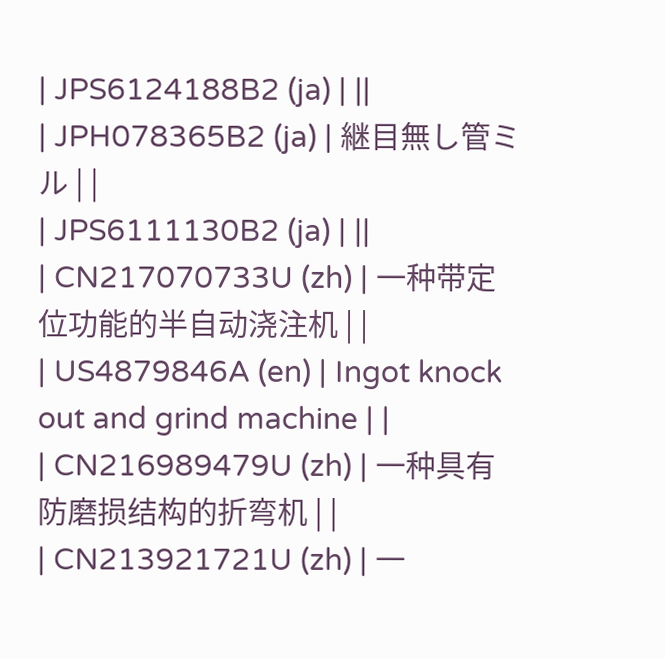| JPS6124188B2 (ja) | ||
| JPH078365B2 (ja) | 継目無し管ミル | |
| JPS6111130B2 (ja) | ||
| CN217070733U (zh) | 一种带定位功能的半自动浇注机 | |
| US4879846A (en) | Ingot knock out and grind machine | |
| CN216989479U (zh) | 一种具有防磨损结构的折弯机 | |
| CN213921721U (zh) | 一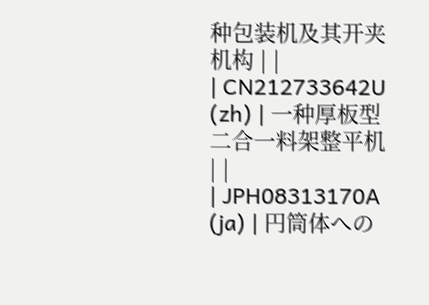种包装机及其开夹机构 | |
| CN212733642U (zh) | 一种厚板型二合一料架整平机 | |
| JPH08313170A (ja) | 円筒体への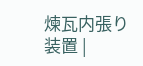煉瓦内張り装置 |